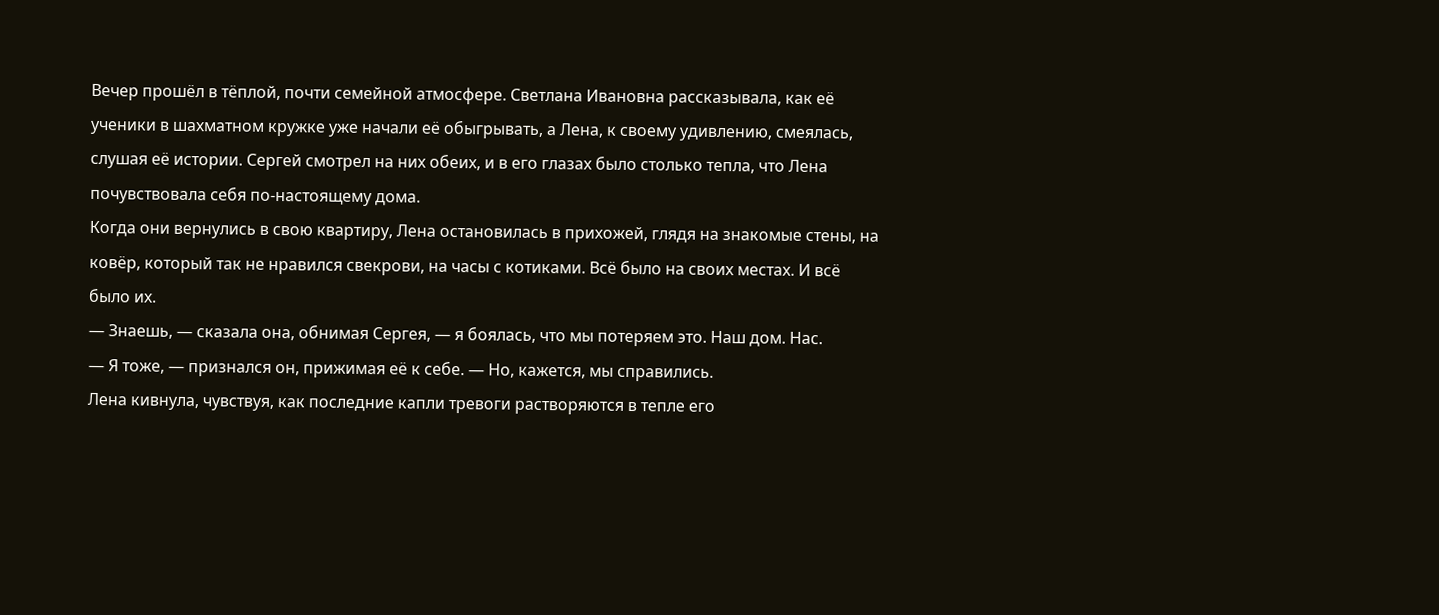Вечер прошёл в тёплой, почти семейной атмосфере. Светлана Ивановна рассказывала, как её ученики в шахматном кружке уже начали её обыгрывать, а Лена, к своему удивлению, смеялась, слушая её истории. Сергей смотрел на них обеих, и в его глазах было столько тепла, что Лена почувствовала себя по-настоящему дома.
Когда они вернулись в свою квартиру, Лена остановилась в прихожей, глядя на знакомые стены, на ковёр, который так не нравился свекрови, на часы с котиками. Всё было на своих местах. И всё было их.
— Знаешь, — сказала она, обнимая Сергея, — я боялась, что мы потеряем это. Наш дом. Нас.
— Я тоже, — признался он, прижимая её к себе. — Но, кажется, мы справились.
Лена кивнула, чувствуя, как последние капли тревоги растворяются в тепле его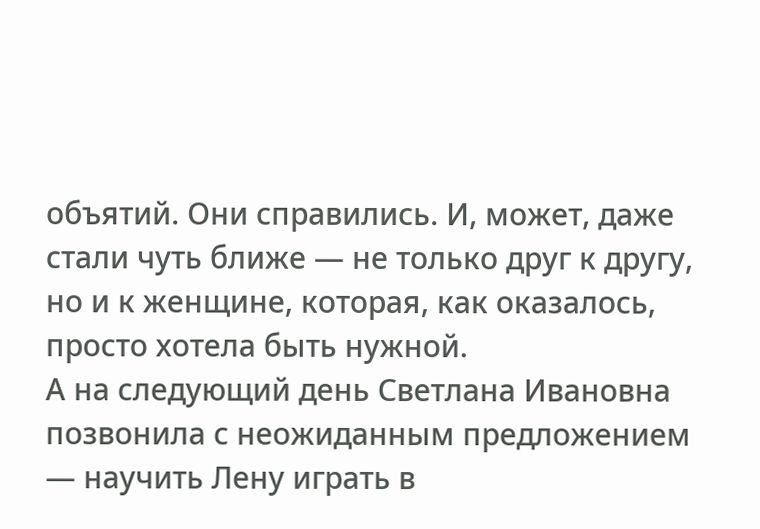объятий. Они справились. И, может, даже стали чуть ближе — не только друг к другу, но и к женщине, которая, как оказалось, просто хотела быть нужной.
А на следующий день Светлана Ивановна позвонила с неожиданным предложением — научить Лену играть в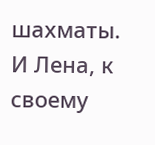шахматы. И Лена, к своему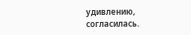удивлению, согласилась.